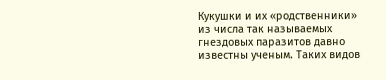Кукушки и их «родственники» из числа так называемых гнездовых паразитов давно известны ученым. Таких видов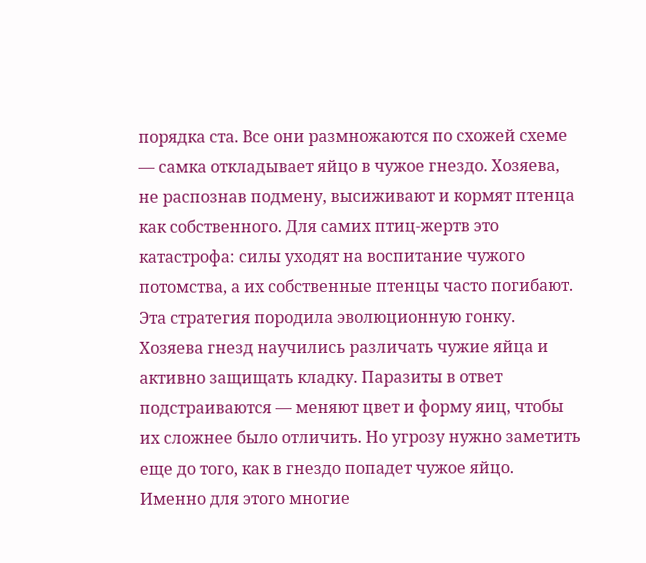порядка ста. Все они размножаются по схожей схеме — самка откладывает яйцо в чужое гнездо. Хозяева, не распознав подмену, высиживают и кормят птенца как собственного. Для самих птиц-жертв это катастрофа: силы уходят на воспитание чужого потомства, а их собственные птенцы часто погибают.
Эта стратегия породила эволюционную гонку. Хозяева гнезд научились различать чужие яйца и активно защищать кладку. Паразиты в ответ подстраиваются — меняют цвет и форму яиц, чтобы их сложнее было отличить. Но угрозу нужно заметить еще до того, как в гнездо попадет чужое яйцо. Именно для этого многие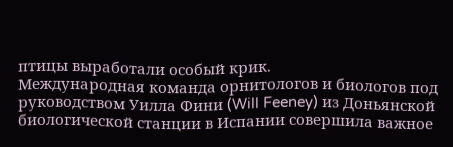птицы выработали особый крик.
Международная команда орнитологов и биологов под руководством Уилла Фини (Will Feeney) из Доньянской биологической станции в Испании совершила важное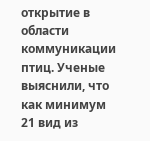открытие в области коммуникации птиц. Ученые выяснили, что как минимум 21 вид из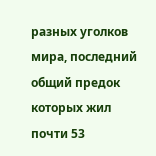разных уголков мира, последний общий предок которых жил почти 53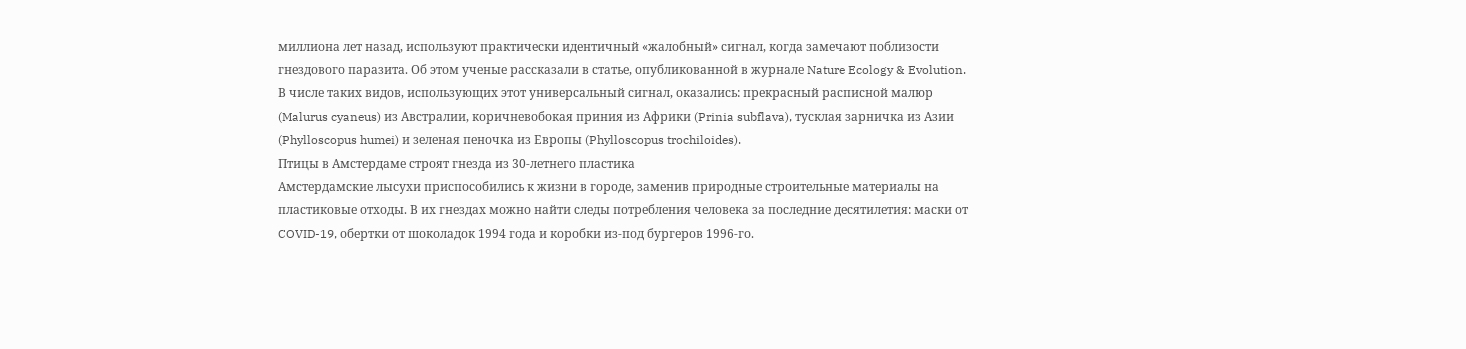миллиона лет назад, используют практически идентичный «жалобный» сигнал, когда замечают поблизости гнездового паразита. Об этом ученые рассказали в статье, опубликованной в журнале Nature Ecology & Evolution.
В числе таких видов, использующих этот универсальный сигнал, оказались: прекрасный расписной малюр (Malurus cyaneus) из Австралии, коричневобокая приния из Африки (Prinia subflava), тусклая зарничка из Азии (Phylloscopus humei) и зеленая пеночка из Европы (Phylloscopus trochiloides).
Птицы в Амстердаме строят гнезда из 30-летнего пластика
Амстердамские лысухи приспособились к жизни в городе, заменив природные строительные материалы на пластиковые отходы. В их гнездах можно найти следы потребления человека за последние десятилетия: маски от COVID-19, обертки от шоколадок 1994 года и коробки из-под бургеров 1996-го.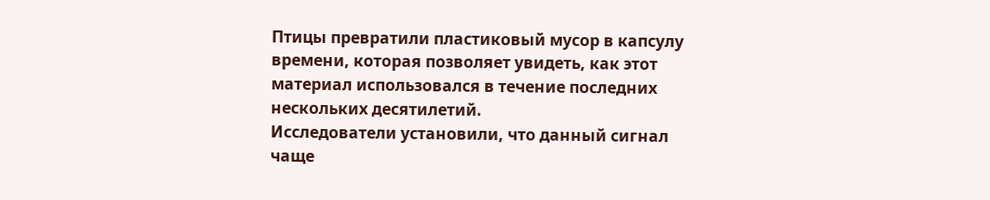Птицы превратили пластиковый мусор в капсулу времени, которая позволяет увидеть, как этот материал использовался в течение последних нескольких десятилетий.
Исследователи установили, что данный сигнал чаще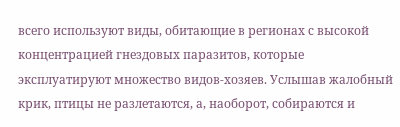всего используют виды, обитающие в регионах с высокой концентрацией гнездовых паразитов, которые эксплуатируют множество видов-хозяев. Услышав жалобный крик, птицы не разлетаются, а, наоборот, собираются и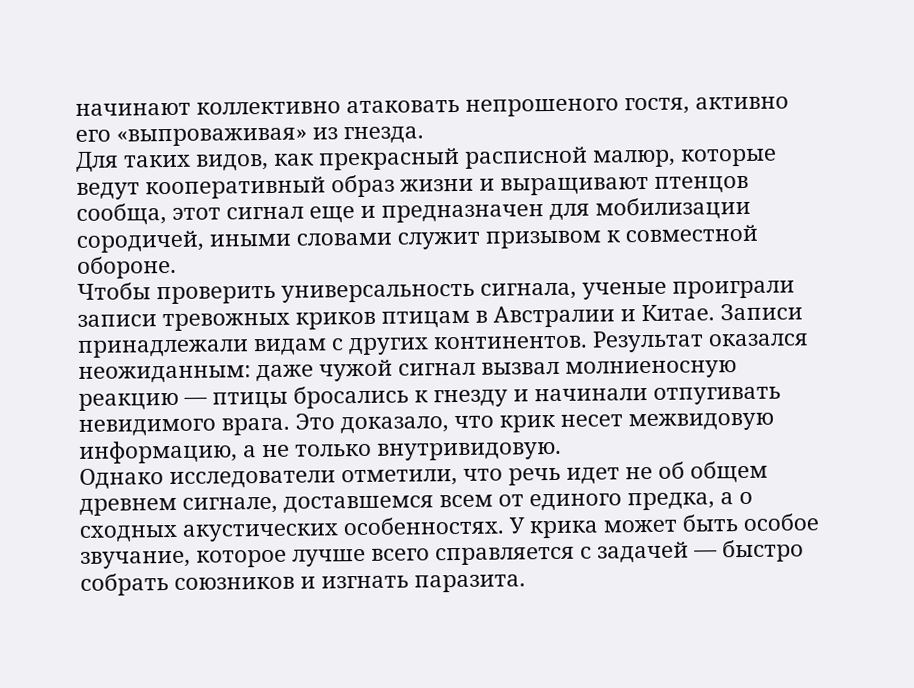начинают коллективно атаковать непрошеного гостя, активно его «выпроваживая» из гнезда.
Для таких видов, как прекрасный расписной малюр, которые ведут кооперативный образ жизни и выращивают птенцов сообща, этот сигнал еще и предназначен для мобилизации сородичей, иными словами служит призывом к совместной обороне.
Чтобы проверить универсальность сигнала, ученые проиграли записи тревожных криков птицам в Австралии и Китае. Записи принадлежали видам с других континентов. Результат оказался неожиданным: даже чужой сигнал вызвал молниеносную реакцию — птицы бросались к гнезду и начинали отпугивать невидимого врага. Это доказало, что крик несет межвидовую информацию, а не только внутривидовую.
Однако исследователи отметили, что речь идет не об общем древнем сигнале, доставшемся всем от единого предка, а о сходных акустических особенностях. У крика может быть особое звучание, которое лучше всего справляется с задачей — быстро собрать союзников и изгнать паразита.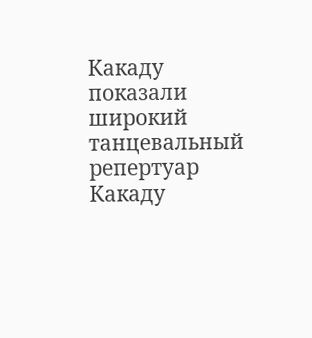Какаду показали широкий танцевальный репертуар
Какаду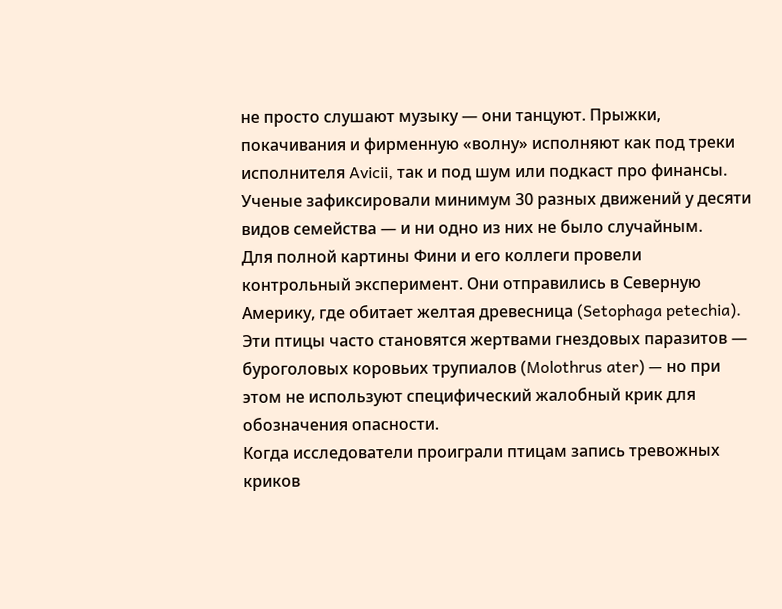не просто слушают музыку — они танцуют. Прыжки, покачивания и фирменную «волну» исполняют как под треки исполнителя Avicii, так и под шум или подкаст про финансы. Ученые зафиксировали минимум 30 разных движений у десяти видов семейства — и ни одно из них не было случайным.
Для полной картины Фини и его коллеги провели контрольный эксперимент. Они отправились в Северную Америку, где обитает желтая древесница (Setophaga petechia). Эти птицы часто становятся жертвами гнездовых паразитов — буроголовых коровьих трупиалов (Molothrus ater) — но при этом не используют специфический жалобный крик для обозначения опасности.
Когда исследователи проиграли птицам запись тревожных криков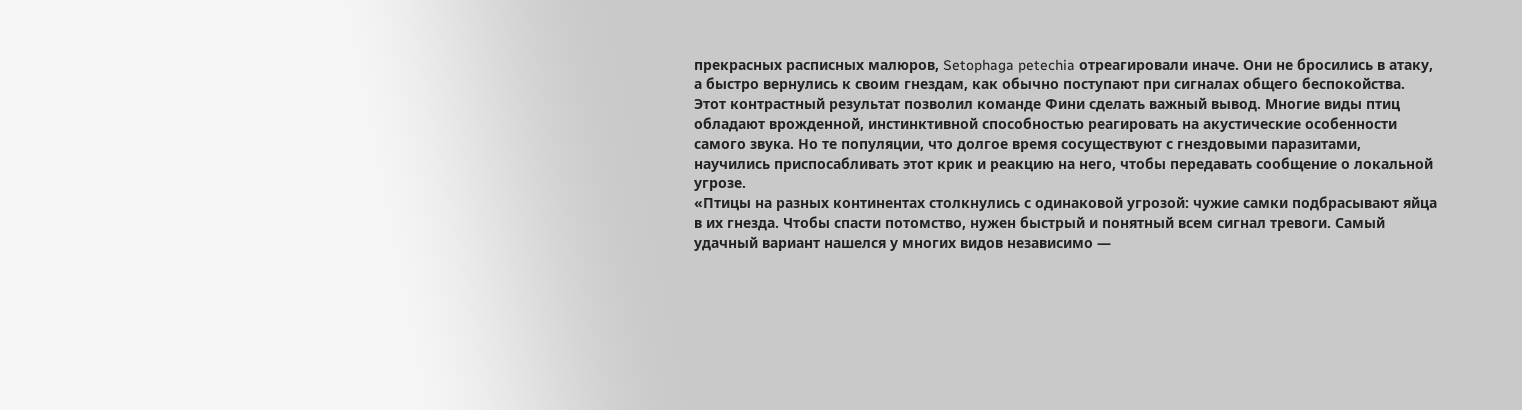прекрасных расписных малюров, Setophaga petechia отреагировали иначе. Они не бросились в атаку, а быстро вернулись к своим гнездам, как обычно поступают при сигналах общего беспокойства.
Этот контрастный результат позволил команде Фини сделать важный вывод. Многие виды птиц обладают врожденной, инстинктивной способностью реагировать на акустические особенности самого звука. Но те популяции, что долгое время сосуществуют с гнездовыми паразитами, научились приспосабливать этот крик и реакцию на него, чтобы передавать сообщение о локальной угрозе.
«Птицы на разных континентах столкнулись с одинаковой угрозой: чужие самки подбрасывают яйца в их гнезда. Чтобы спасти потомство, нужен быстрый и понятный всем сигнал тревоги. Самый удачный вариант нашелся у многих видов независимо —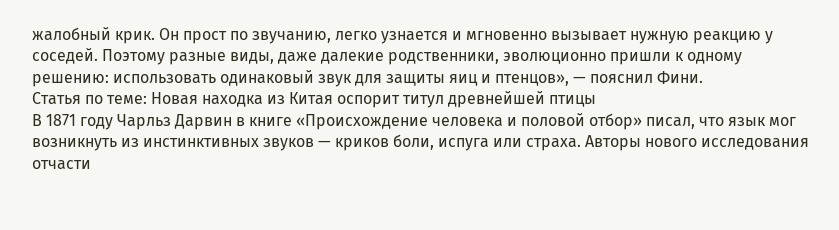жалобный крик. Он прост по звучанию, легко узнается и мгновенно вызывает нужную реакцию у соседей. Поэтому разные виды, даже далекие родственники, эволюционно пришли к одному решению: использовать одинаковый звук для защиты яиц и птенцов», — пояснил Фини.
Статья по теме: Новая находка из Китая оспорит титул древнейшей птицы
В 1871 году Чарльз Дарвин в книге «Происхождение человека и половой отбор» писал, что язык мог возникнуть из инстинктивных звуков — криков боли, испуга или страха. Авторы нового исследования отчасти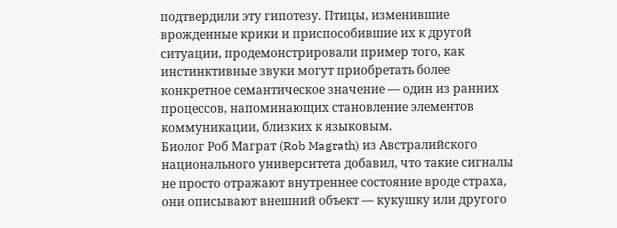подтвердили эту гипотезу. Птицы, изменившие врожденные крики и приспособившие их к другой ситуации, продемонстрировали пример того, как инстинктивные звуки могут приобретать более конкретное семантическое значение — один из ранних процессов, напоминающих становление элементов коммуникации, близких к языковым.
Биолог Роб Маграт (Rob Magrath) из Австралийского национального университета добавил, что такие сигналы не просто отражают внутреннее состояние вроде страха, они описывают внешний объект — кукушку или другого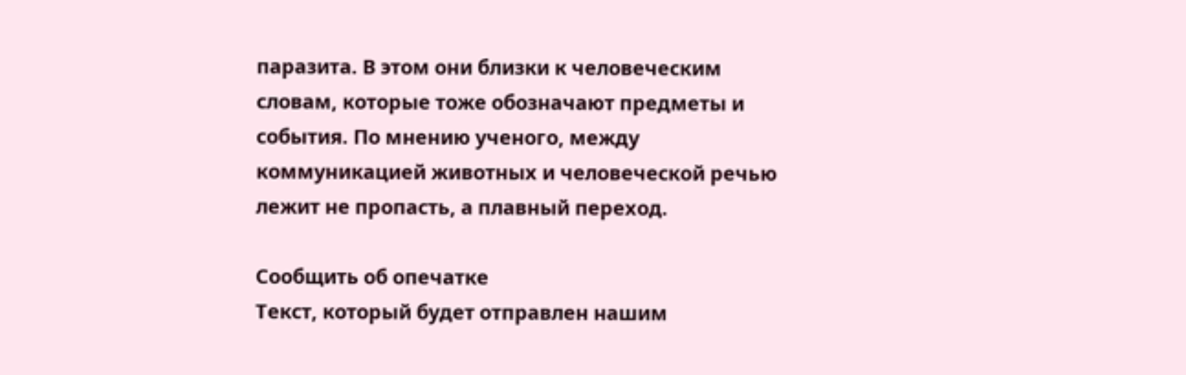паразита. В этом они близки к человеческим словам, которые тоже обозначают предметы и события. По мнению ученого, между коммуникацией животных и человеческой речью лежит не пропасть, а плавный переход.

Сообщить об опечатке
Текст, который будет отправлен нашим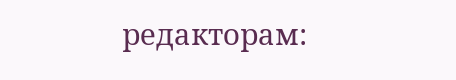редакторам: